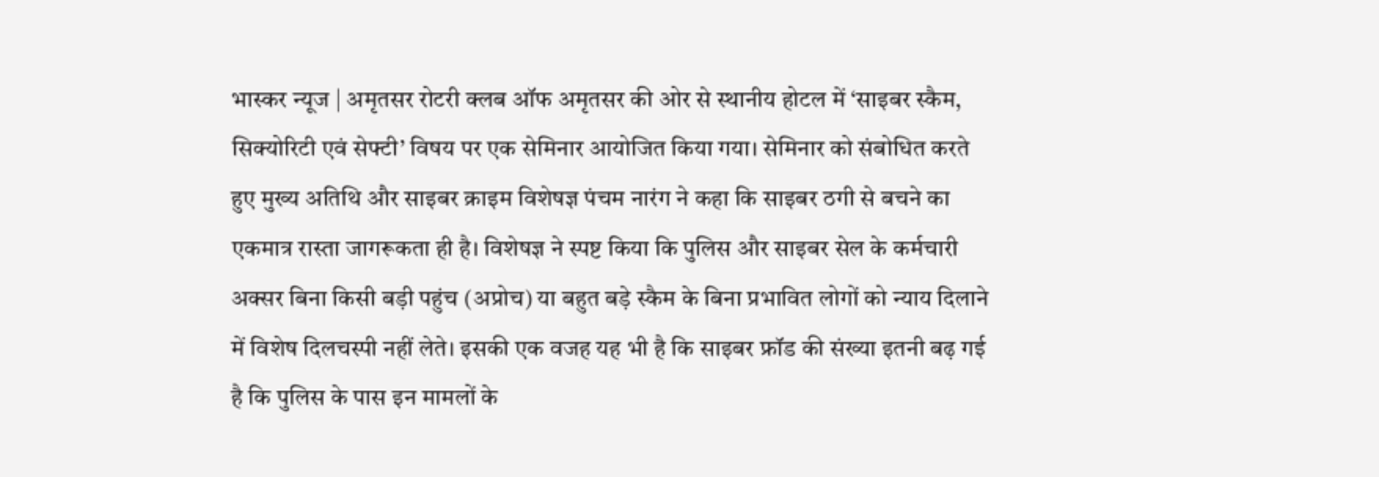भास्कर न्यूज | अमृतसर रोटरी क्लब ऑफ अमृतसर की ओर से स्थानीय होटल में ‘साइबर स्कैम, सिक्योरिटी एवं सेफ्टी’ विषय पर एक सेमिनार आयोजित किया गया। सेमिनार को संबोधित करते हुए मुख्य अतिथि और साइबर क्राइम विशेषज्ञ पंचम नारंग ने कहा कि साइबर ठगी से बचने का एकमात्र रास्ता जागरूकता ही है। विशेषज्ञ ने स्पष्ट किया कि पुलिस और साइबर सेल के कर्मचारी अक्सर बिना किसी बड़ी पहुंच (अप्रोच) या बहुत बड़े स्कैम के बिना प्रभावित लोगों को न्याय दिलाने में विशेष दिलचस्पी नहीं लेते। इसकी एक वजह यह भी है कि साइबर फ्रॉड की संख्या इतनी बढ़ गई है कि पुलिस के पास इन मामलों के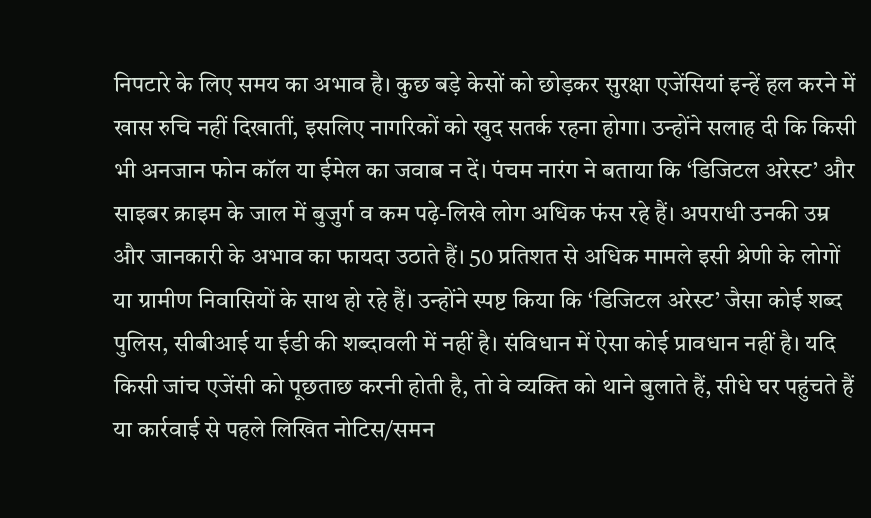निपटारे के लिए समय का अभाव है। कुछ बड़े केसों को छोड़कर सुरक्षा एजेंसियां इन्हें हल करने में खास रुचि नहीं दिखातीं, इसलिए नागरिकों को खुद सतर्क रहना होगा। उन्होंने सलाह दी कि किसी भी अनजान फोन कॉल या ईमेल का जवाब न दें। पंचम नारंग ने बताया कि ‘डिजिटल अरेस्ट’ और साइबर क्राइम के जाल में बुजुर्ग व कम पढ़े-लिखे लोग अधिक फंस रहे हैं। अपराधी उनकी उम्र और जानकारी के अभाव का फायदा उठाते हैं। 50 प्रतिशत से अधिक मामले इसी श्रेणी के लोगों या ग्रामीण निवासियों के साथ हो रहे हैं। उन्होंने स्पष्ट किया कि ‘डिजिटल अरेस्ट’ जैसा कोई शब्द पुलिस, सीबीआई या ईडी की शब्दावली में नहीं है। संविधान में ऐसा कोई प्रावधान नहीं है। यदि किसी जांच एजेंसी को पूछताछ करनी होती है, तो वे व्यक्ति को थाने बुलाते हैं, सीधे घर पहुंचते हैं या कार्रवाई से पहले लिखित नोटिस/समन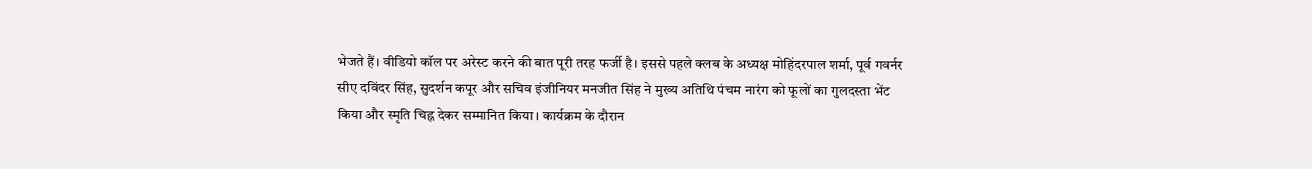भेजते हैं। वीडियो कॉल पर अरेस्ट करने की बात पूरी तरह फर्जी है। इससे पहले क्लब के अध्यक्ष मोहिंदरपाल शर्मा, पूर्व गवर्नर सीए दविंदर सिंह, सुदर्शन कपूर और सचिव इंजीनियर मनजीत सिंह ने मुख्य अतिथि पंचम नारंग को फूलों का गुलदस्ता भेंट किया और स्मृति चिह्न देकर सम्मानित किया। कार्यक्रम के दौरान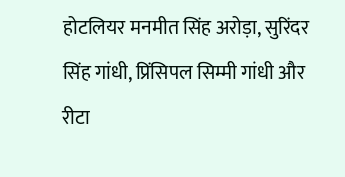होटलियर मनमीत सिंह अरोड़ा, सुरिंदर सिंह गांधी, प्रिंसिपल सिम्मी गांधी और रीटा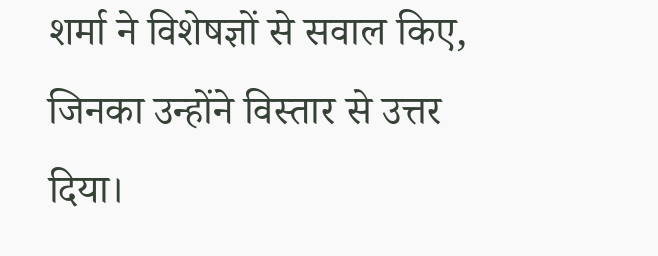शर्मा ने विशेषज्ञों से सवाल किए, जिनका उन्होंने विस्तार से उत्तर दिया।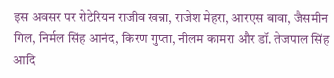इस अवसर पर रोटेरियन राजीव खन्ना, राजेश मेहरा, आरएस बावा, जैसमीन गिल, निर्मल सिंह आनंद, किरण गुप्ता, नीलम कामरा और डॉ. तेजपाल सिंह आदि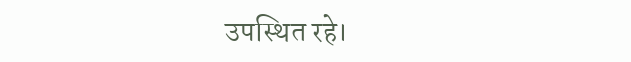उपस्थित रहे।